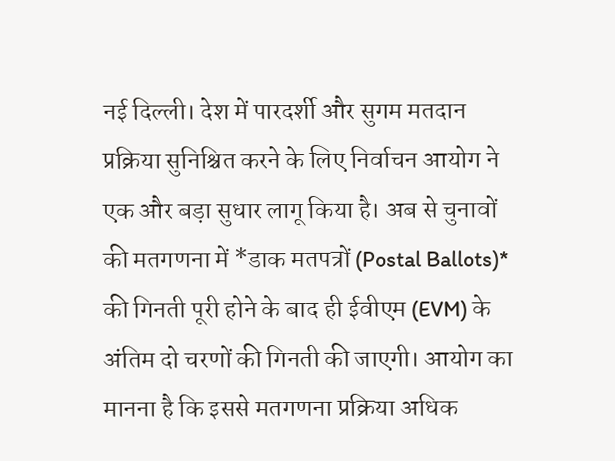नई दिल्ली। देश में पारदर्शी और सुगम मतदान प्रक्रिया सुनिश्चित करने के लिए निर्वाचन आयोग ने एक और बड़ा सुधार लागू किया है। अब से चुनावों की मतगणना में *डाक मतपत्रों (Postal Ballots)* की गिनती पूरी होने के बाद ही ईवीएम (EVM) के अंतिम दो चरणों की गिनती की जाएगी। आयोग का मानना है कि इससे मतगणना प्रक्रिया अधिक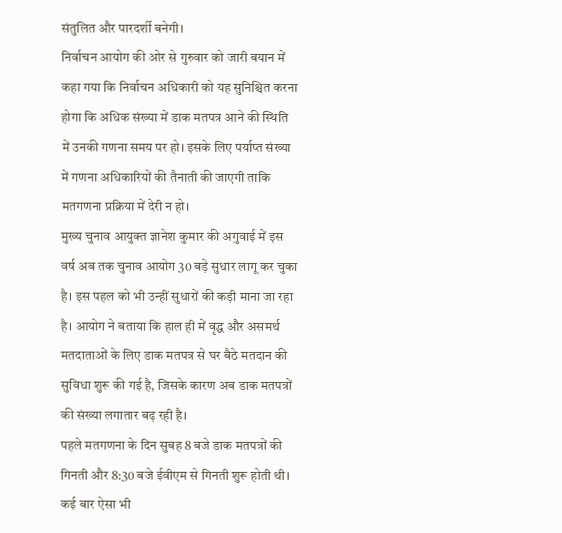संतुलित और पारदर्शी बनेगी।
निर्वाचन आयोग की ओर से गुरुवार को जारी बयान में कहा गया कि निर्वाचन अधिकारी को यह सुनिश्चित करना होगा कि अधिक संख्या में डाक मतपत्र आने की स्थिति में उनकी गणना समय पर हो। इसके लिए पर्याप्त संख्या में गणना अधिकारियों की तैनाती की जाएगी ताकि मतगणना प्रक्रिया में देरी न हो।
मुख्य चुनाव आयुक्त ज्ञानेश कुमार की अगुवाई में इस वर्ष अब तक चुनाव आयोग 30 बड़े सुधार लागू कर चुका है। इस पहल को भी उन्हीं सुधारों की कड़ी माना जा रहा है। आयोग ने बताया कि हाल ही में वृद्ध और असमर्थ मतदाताओं के लिए डाक मतपत्र से घर बैठे मतदान की सुविधा शुरू की गई है, जिसके कारण अब डाक मतपत्रों की संख्या लगातार बढ़ रही है।
पहले मतगणना के दिन सुबह 8 बजे डाक मतपत्रों की गिनती और 8:30 बजे ईवीएम से गिनती शुरू होती थी। कई बार ऐसा भी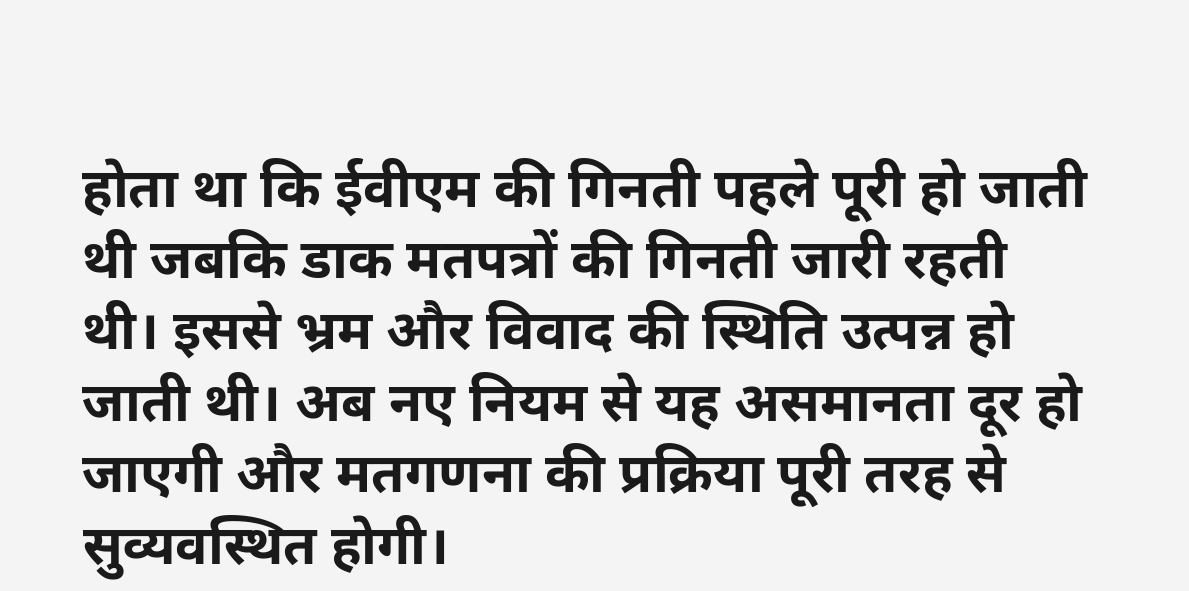होता था कि ईवीएम की गिनती पहले पूरी हो जाती थी जबकि डाक मतपत्रों की गिनती जारी रहती थी। इससे भ्रम और विवाद की स्थिति उत्पन्न हो जाती थी। अब नए नियम से यह असमानता दूर हो जाएगी और मतगणना की प्रक्रिया पूरी तरह से सुव्यवस्थित होगी।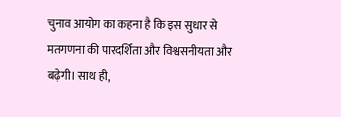चुनाव आयोग का कहना है कि इस सुधार से मतगणना की पारदर्शिता और विश्वसनीयता और बढ़ेगी। साथ ही,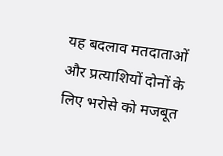यह बदलाव मतदाताओं और प्रत्याशियों दोनों के लिए भरोसे को मजबूत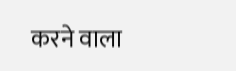करने वाला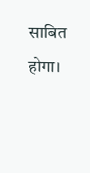साबित होगा।